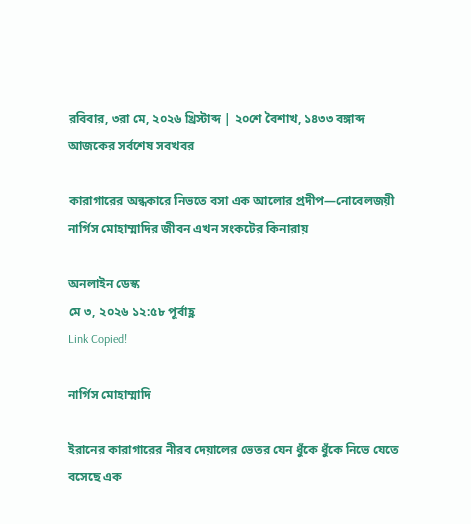রবিবার, ৩রা মে, ২০২৬ খ্রিস্টাব্দ | ২০শে বৈশাখ, ১৪৩৩ বঙ্গাব্দ
আজকের সর্বশেষ সবখবর

কারাগারের অন্ধকারে নিভতে বসা এক আলোর প্রদীপ—নোবেলজয়ী নার্গিস মোহাম্মাদির জীবন এখন সংকটের কিনারায়

অনলাইন ডেস্ক
মে ৩, ২০২৬ ১২:৫৮ পূর্বাহ্ণ
Link Copied!

নার্গিস মোহাম্মাদি

ইরানের কারাগারের নীরব দেয়ালের ভেতর যেন ধুঁকে ধুঁকে নিভে যেতে বসেছে এক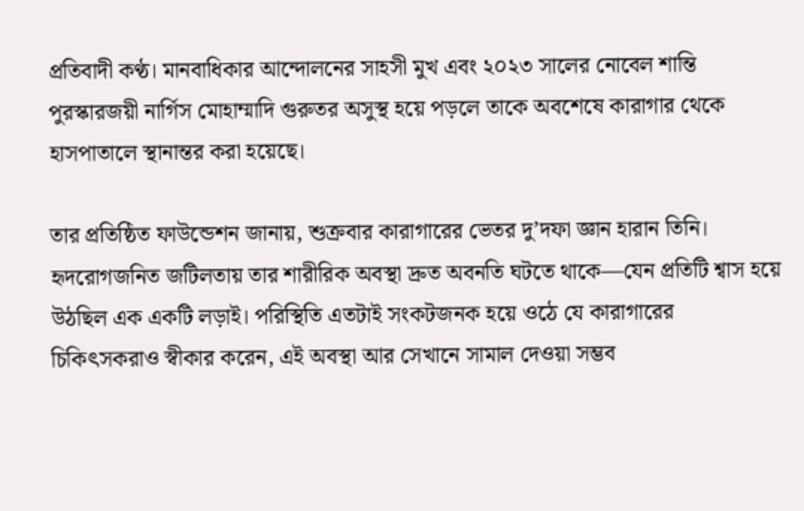প্রতিবাদী কণ্ঠ। মানবাধিকার আন্দোলনের সাহসী মুখ এবং ২০২৩ সালের নোবেল শান্তি পুরস্কারজয়ী নার্গিস মোহাম্মাদি গুরুতর অসুস্থ হয়ে পড়লে তাকে অবশেষে কারাগার থেকে হাসপাতালে স্থানান্তর করা হয়েছে।

তার প্রতিষ্ঠিত ফাউন্ডেশন জানায়, শুক্রবার কারাগারের ভেতর দু’দফা জ্ঞান হারান তিনি। হৃদরোগজনিত জটিলতায় তার শারীরিক অবস্থা দ্রুত অবনতি ঘটতে থাকে—যেন প্রতিটি শ্বাস হয়ে উঠছিল এক একটি লড়াই। পরিস্থিতি এতটাই সংকটজনক হয়ে ওঠে যে কারাগারের চিকিৎসকরাও স্বীকার করেন, এই অবস্থা আর সেখানে সামাল দেওয়া সম্ভব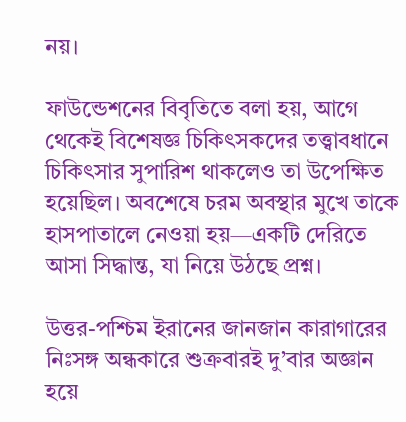নয়।

ফাউন্ডেশনের বিবৃতিতে বলা হয়, আগে থেকেই বিশেষজ্ঞ চিকিৎসকদের তত্ত্বাবধানে চিকিৎসার সুপারিশ থাকলেও তা উপেক্ষিত হয়েছিল। অবশেষে চরম অবস্থার মুখে তাকে হাসপাতালে নেওয়া হয়—একটি দেরিতে আসা সিদ্ধান্ত, যা নিয়ে উঠছে প্রশ্ন।

উত্তর-পশ্চিম ইরানের জানজান কারাগারের নিঃসঙ্গ অন্ধকারে শুক্রবারই দু’বার অজ্ঞান হয়ে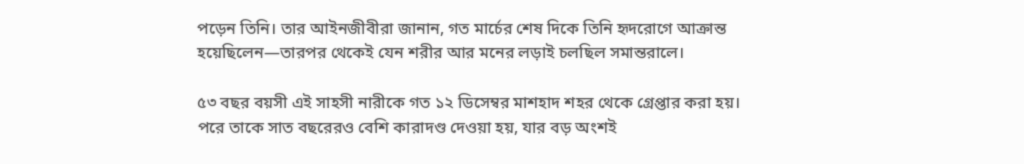পড়েন তিনি। তার আইনজীবীরা জানান, গত মার্চের শেষ দিকে তিনি হৃদরোগে আক্রান্ত হয়েছিলেন—তারপর থেকেই যেন শরীর আর মনের লড়াই চলছিল সমান্তরালে।

৫৩ বছর বয়সী এই সাহসী নারীকে গত ১২ ডিসেম্বর মাশহাদ শহর থেকে গ্রেপ্তার করা হয়। পরে তাকে সাত বছরেরও বেশি কারাদণ্ড দেওয়া হয়, যার বড় অংশই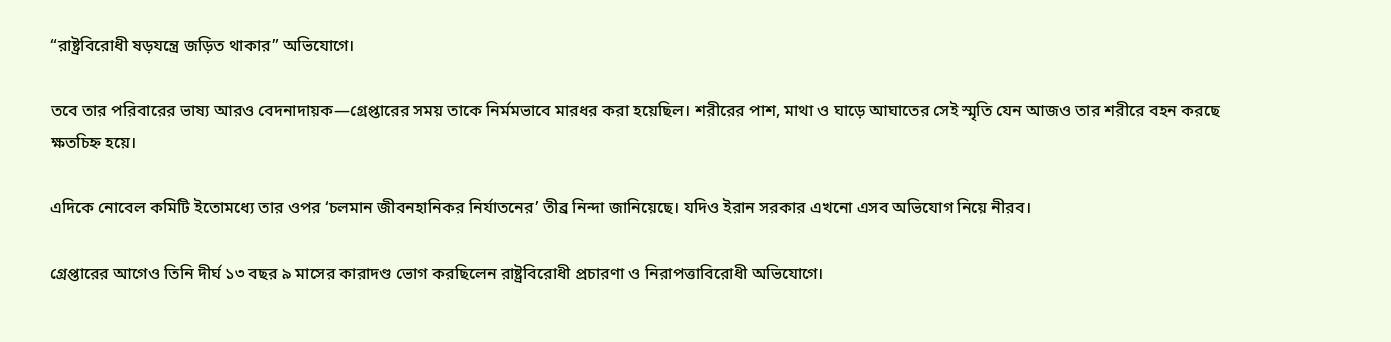“রাষ্ট্রবিরোধী ষড়যন্ত্রে জড়িত থাকার” অভিযোগে।

তবে তার পরিবারের ভাষ্য আরও বেদনাদায়ক—গ্রেপ্তারের সময় তাকে নির্মমভাবে মারধর করা হয়েছিল। শরীরের পাশ, মাথা ও ঘাড়ে আঘাতের সেই স্মৃতি যেন আজও তার শরীরে বহন করছে ক্ষতচিহ্ন হয়ে।

এদিকে নোবেল কমিটি ইতোমধ্যে তার ওপর ‘চলমান জীবনহানিকর নির্যাতনের’ তীব্র নিন্দা জানিয়েছে। যদিও ইরান সরকার এখনো এসব অভিযোগ নিয়ে নীরব।

গ্রেপ্তারের আগেও তিনি দীর্ঘ ১৩ বছর ৯ মাসের কারাদণ্ড ভোগ করছিলেন রাষ্ট্রবিরোধী প্রচারণা ও নিরাপত্তাবিরোধী অভিযোগে।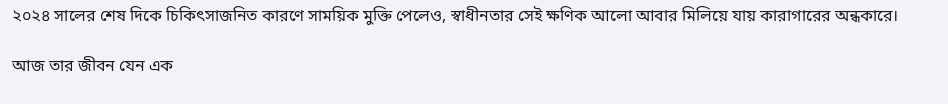২০২৪ সালের শেষ দিকে চিকিৎসাজনিত কারণে সাময়িক মুক্তি পেলেও, স্বাধীনতার সেই ক্ষণিক আলো আবার মিলিয়ে যায় কারাগারের অন্ধকারে।

আজ তার জীবন যেন এক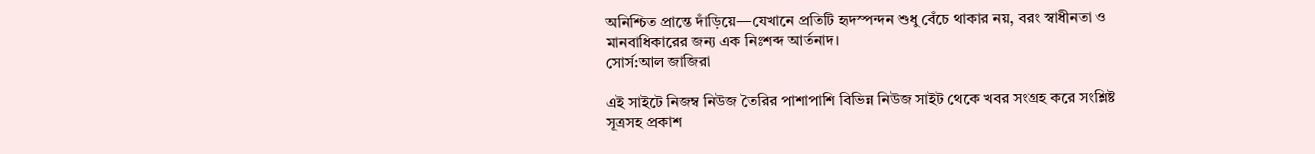অনিশ্চিত প্রান্তে দাঁড়িয়ে—যেখানে প্রতিটি হৃদস্পন্দন শুধু বেঁচে থাকার নয়, বরং স্বাধীনতা ও মানবাধিকারের জন্য এক নিঃশব্দ আর্তনাদ।
সোর্স:আল জাজিরা

এই সাইটে নিজম্ব নিউজ তৈরির পাশাপাশি বিভিন্ন নিউজ সাইট থেকে খবর সংগ্রহ করে সংশ্লিষ্ট সূত্রসহ প্রকাশ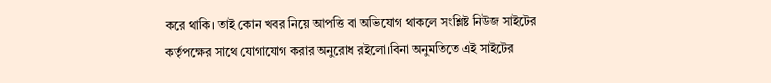করে থাকি। তাই কোন খবর নিয়ে আপত্তি বা অভিযোগ থাকলে সংশ্লিষ্ট নিউজ সাইটের কর্তৃপক্ষের সাথে যোগাযোগ করার অনুরোধ রইলো।বিনা অনুমতিতে এই সাইটের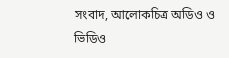সংবাদ, আলোকচিত্র অডিও ও ভিডিও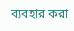ব্যবহার করা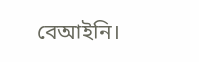বেআইনি।